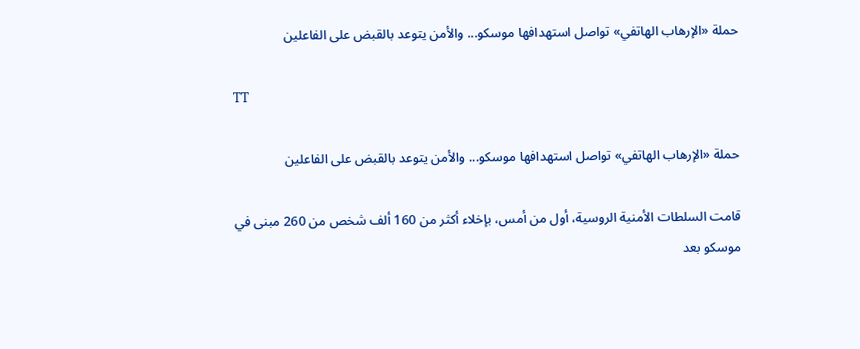حملة «الإرهاب الهاتفي» تواصل استهدافها موسكو... والأمن يتوعد بالقبض على الفاعلين

TT

حملة «الإرهاب الهاتفي» تواصل استهدافها موسكو... والأمن يتوعد بالقبض على الفاعلين

قامت السلطات الأمنية الروسية، أول من أمس، بإخلاء أكثر من 160 ألف شخص من 260 مبنى في موسكو بعد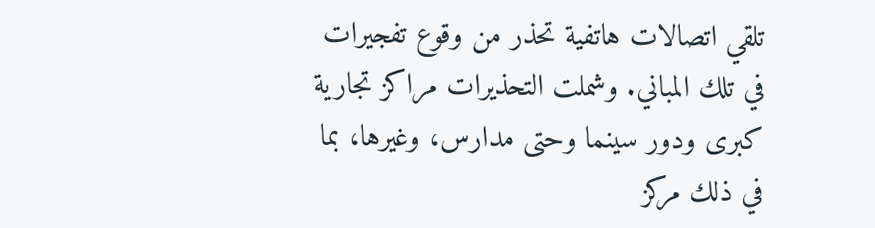تلقي اتصالات هاتفية تحذر من وقوع تفجيرات في تلك المباني. وشملت التحذيرات مراكز تجارية كبرى ودور سينما وحتى مدارس، وغيرها، بما في ذلك مركز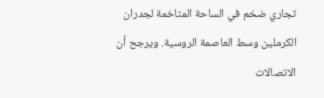تجاري ضخم في الساحة المتاخمة لجدران الكرملين وسط العاصمة الروسية. ويرجح أن الاتصالات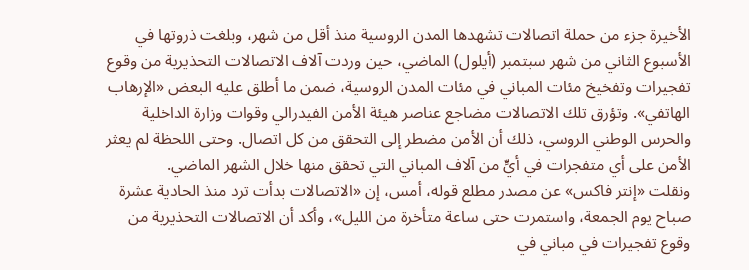الأخيرة جزء من حملة اتصالات تشهدها المدن الروسية منذ أقل من شهر، وبلغت ذروتها في الأسبوع الثاني من شهر سبتمبر (أيلول) الماضي، حين وردت آلاف الاتصالات التحذيرية من وقوع تفجيرات وتفخيخ مئات المباني في مئات المدن الروسية، ضمن ما أطلق عليه البعض «الإرهاب الهاتفي». وتؤرق تلك الاتصالات مضاجع عناصر هيئة الأمن الفيدرالي وقوات وزارة الداخلية والحرس الوطني الروسي، ذلك أن الأمن مضطر إلى التحقق من كل اتصال. وحتى اللحظة لم يعثر الأمن على أي متفجرات في أيٍّ من آلاف المباني التي تحقق منها خلال الشهر الماضي.
ونقلت «إنتر فاكس» عن مصدر مطلع قوله، أمس، إن «الاتصالات بدأت ترد منذ الحادية عشرة صباح يوم الجمعة، واستمرت حتى ساعة متأخرة من الليل»، وأكد أن الاتصالات التحذيرية من وقوع تفجيرات في مباني في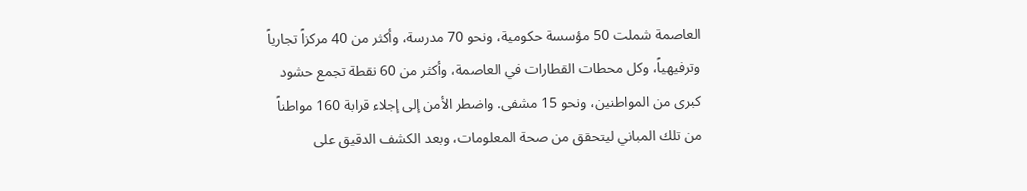العاصمة شملت 50 مؤسسة حكومية، ونحو 70 مدرسة، وأكثر من 40 مركزاً تجارياً وترفيهياً، وكل محطات القطارات في العاصمة، وأكثر من 60 نقطة تجمع حشود كبرى من المواطنين، ونحو 15 مشفى. واضطر الأمن إلى إجلاء قرابة 160 مواطناً من تلك المباني ليتحقق من صحة المعلومات، وبعد الكشف الدقيق على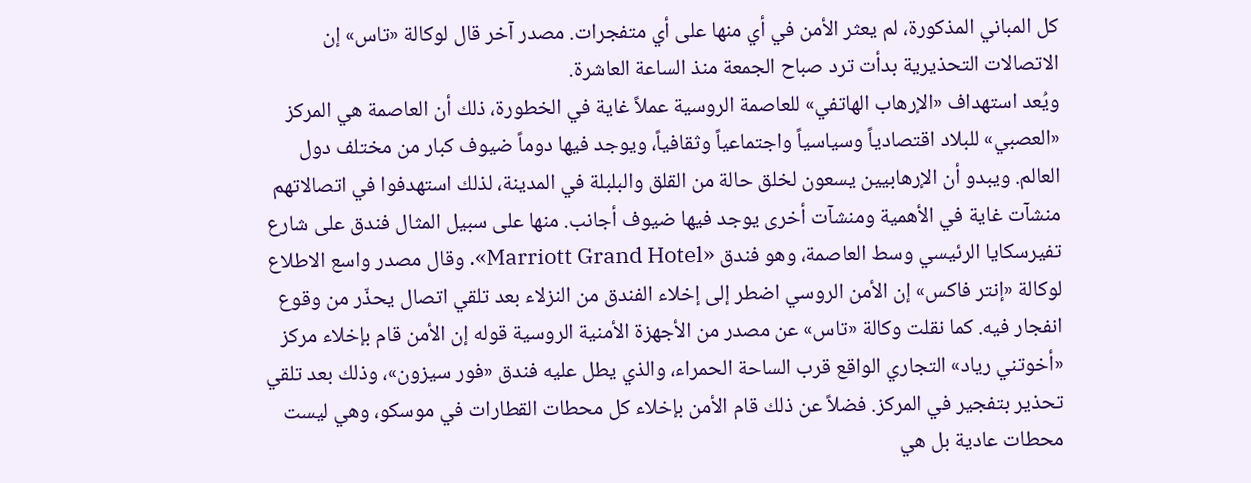كل المباني المذكورة، لم يعثر الأمن في أي منها على أي متفجرات. مصدر آخر قال لوكالة «تاس» إن الاتصالات التحذيرية بدأت ترد صباح الجمعة منذ الساعة العاشرة.
ويُعد استهداف «الإرهاب الهاتفي» للعاصمة الروسية عملاً غاية في الخطورة، ذلك أن العاصمة هي المركز «العصبي» للبلاد اقتصادياً وسياسياً واجتماعياً وثقافياً، ويوجد فيها دوماً ضيوف كبار من مختلف دول العالم. ويبدو أن الإرهابيين يسعون لخلق حالة من القلق والبلبلة في المدينة، لذلك استهدفوا في اتصالاتهم منشآت غاية في الأهمية ومنشآت أخرى يوجد فيها ضيوف أجانب. منها على سبيل المثال فندق على شارع تفيرسكايا الرئيسي وسط العاصمة، وهو فندق «Marriott Grand Hotel». وقال مصدر واسع الاطلاع لوكالة «إنتر فاكس» إن الأمن الروسي اضطر إلى إخلاء الفندق من النزلاء بعد تلقي اتصال يحذّر من وقوع انفجار فيه. كما نقلت وكالة «تاس» عن مصدر من الأجهزة الأمنية الروسية قوله إن الأمن قام بإخلاء مركز «أخوتني رياد» التجاري الواقع قرب الساحة الحمراء، والذي يطل عليه فندق «فور سيزون»، وذلك بعد تلقي تحذير بتفجير في المركز. فضلاً عن ذلك قام الأمن بإخلاء كل محطات القطارات في موسكو، وهي ليست محطات عادية بل هي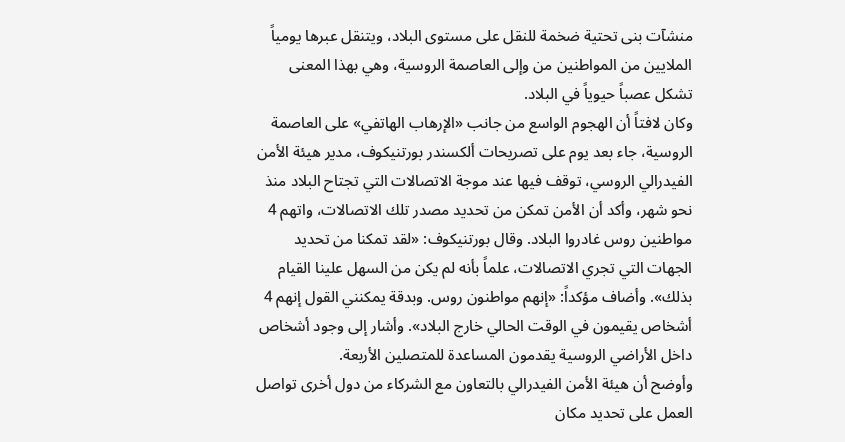منشآت بنى تحتية ضخمة للنقل على مستوى البلاد، ويتنقل عبرها يومياً الملايين من المواطنين من وإلى العاصمة الروسية، وهي بهذا المعنى تشكل عصباً حيوياً في البلاد.
وكان لافتاً أن الهجوم الواسع من جانب «الإرهاب الهاتفي» على العاصمة الروسية، جاء بعد يوم على تصريحات ألكسندر بورتنيكوف، مدير هيئة الأمن الفيدرالي الروسي، توقف فيها عند موجة الاتصالات التي تجتاح البلاد منذ نحو شهر، وأكد أن الأمن تمكن من تحديد مصدر تلك الاتصالات، واتهم 4 مواطنين روس غادروا البلاد. وقال بورتنيكوف: «لقد تمكنا من تحديد الجهات التي تجري الاتصالات، علماً بأنه لم يكن من السهل علينا القيام بذلك». وأضاف مؤكداً: «إنهم مواطنون روس. وبدقة يمكنني القول إنهم 4 أشخاص يقيمون في الوقت الحالي خارج البلاد». وأشار إلى وجود أشخاص داخل الأراضي الروسية يقدمون المساعدة للمتصلين الأربعة.
وأوضح أن هيئة الأمن الفيدرالي بالتعاون مع الشركاء من دول أخرى تواصل العمل على تحديد مكان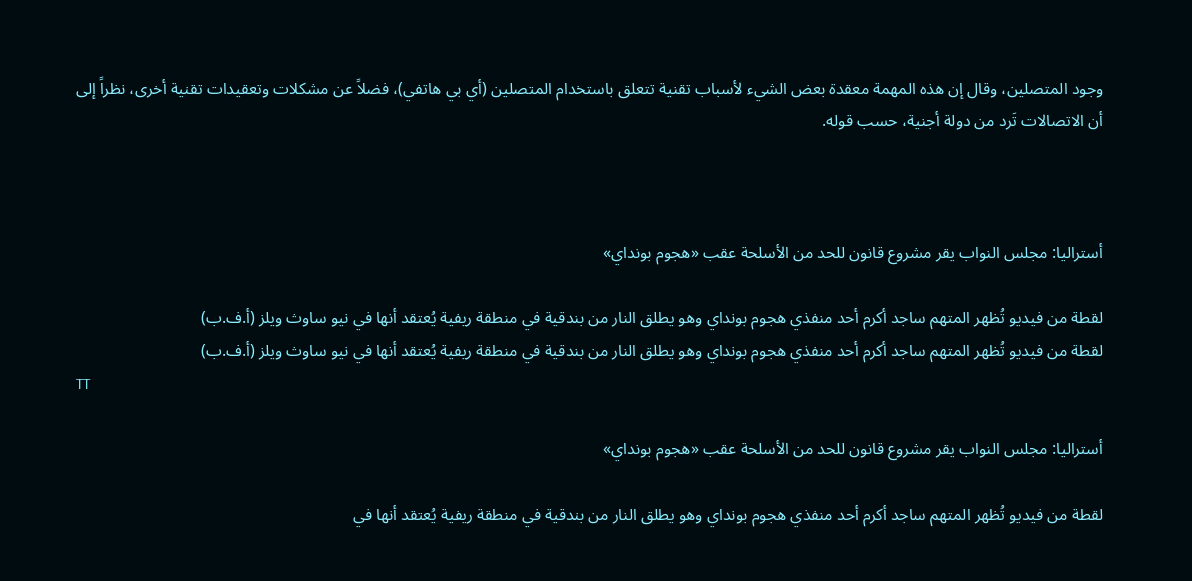وجود المتصلين، وقال إن هذه المهمة معقدة بعض الشيء لأسباب تقنية تتعلق باستخدام المتصلين (أي بي هاتفي)، فضلاً عن مشكلات وتعقيدات تقنية أخرى، نظراً إلى أن الاتصالات تَرد من دولة أجنية، حسب قوله.



أستراليا: مجلس النواب يقر مشروع قانون للحد من الأسلحة عقب «هجوم بونداي»

لقطة من فيديو تُظهر المتهم ساجد أكرم أحد منفذي هجوم بونداي وهو يطلق النار من بندقية في منطقة ريفية يُعتقد أنها في نيو ساوث ويلز (أ.ف.ب)
لقطة من فيديو تُظهر المتهم ساجد أكرم أحد منفذي هجوم بونداي وهو يطلق النار من بندقية في منطقة ريفية يُعتقد أنها في نيو ساوث ويلز (أ.ف.ب)
TT

أستراليا: مجلس النواب يقر مشروع قانون للحد من الأسلحة عقب «هجوم بونداي»

لقطة من فيديو تُظهر المتهم ساجد أكرم أحد منفذي هجوم بونداي وهو يطلق النار من بندقية في منطقة ريفية يُعتقد أنها في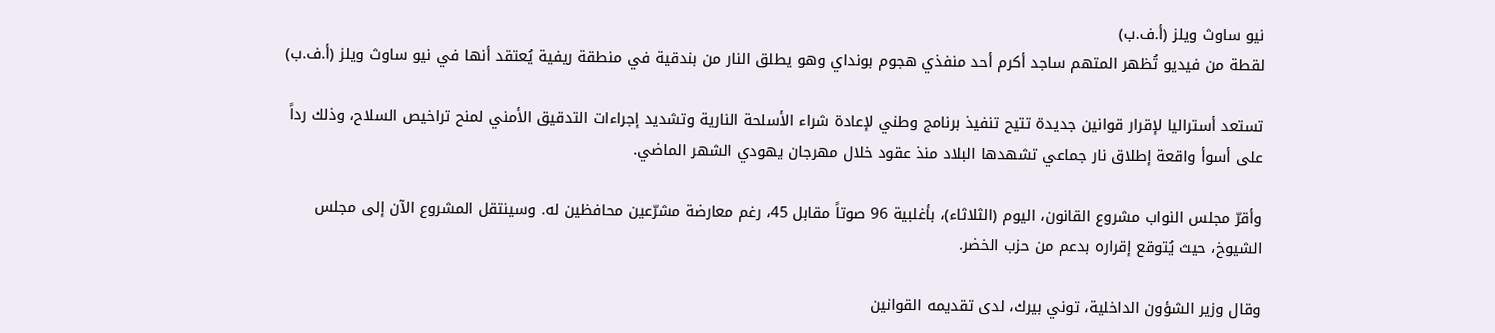نيو ساوث ويلز (أ.ف.ب)
لقطة من فيديو تُظهر المتهم ساجد أكرم أحد منفذي هجوم بونداي وهو يطلق النار من بندقية في منطقة ريفية يُعتقد أنها في نيو ساوث ويلز (أ.ف.ب)

تستعد أستراليا لإقرار قوانين جديدة تتيح تنفيذ برنامج وطني لإعادة شراء الأسلحة النارية وتشديد إجراءات التدقيق الأمني لمنح تراخيص السلاح، وذلك رداً على أسوأ واقعة إطلاق نار جماعي تشهدها البلاد منذ عقود خلال مهرجان يهودي الشهر الماضي.

وأقرّ مجلس النواب مشروع القانون، اليوم (الثلاثاء)، بأغلبية 96 صوتاً مقابل 45، رغم ‌معارضة مشرّعين ‌محافظين له. وسينتقل ‌المشروع الآن إلى مجلس الشيوخ، ‌حيث يُتوقع إقراره بدعم من حزب الخضر.

وقال وزير الشؤون الداخلية، توني بيرك، لدى تقديمه القوانين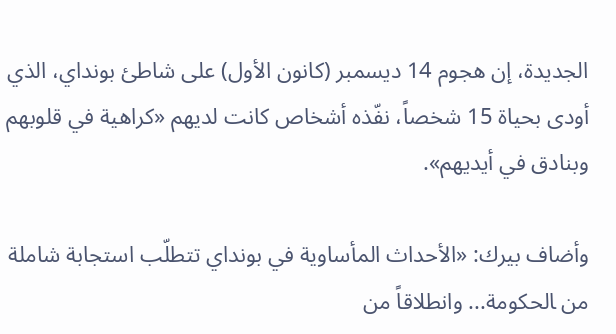الجديدة، إن هجوم 14 ديسمبر (كانون الأول) على شاطئ بونداي، الذي أودى بحياة 15 شخصاً، نفّذه أشخاص كانت لديهم «كراهية في قلوبهم وبنادق في أيديهم».

وأضاف بيرك: «الأحداث المأساوية في بونداي تتطلّب استجابة شاملة من ‍الحكومة... وانطلاقاً من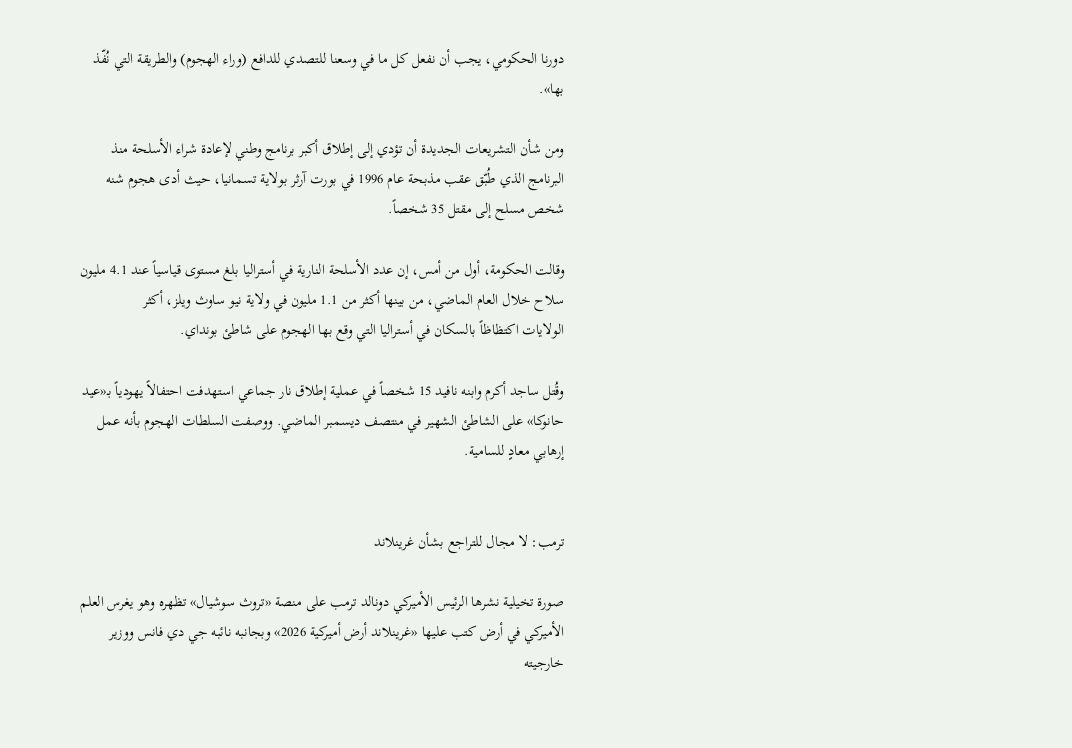دورنا الحكومي، يجب أن نفعل كل ما في وسعنا للتصدي للدافع (وراء الهجوم) والطريقة التي نُفّذ بها».

ومن شأن التشريعات الجديدة أن تؤدي إلى إطلاق أكبر برنامج وطني لإعادة شراء الأسلحة منذ البرنامج الذي طُبّق عقب مذبحة عام 1996 في بورت آرثر بولاية تسمانيا، حيث أدى هجوم شنه شخص مسلح إلى مقتل 35 شخصاً.

وقالت الحكومة، أول من أمس، إن عدد الأسلحة النارية في أستراليا بلغ مستوى قياسياً عند 4.1 مليون سلاح خلال العام الماضي، من بينها أكثر من 1.1 مليون في ولاية نيو ساوث ويلز، أكثر الولايات ‌اكتظاظاً بالسكان في أستراليا التي وقع بها الهجوم على شاطئ بونداي.

وقُتل ساجد أكرم وابنه نافيد 15 شخصاً في عملية إطلاق نار جماعي استهدفت احتفالاً يهودياً بـ«عيد حانوكا» على الشاطئ الشهير في منتصف ديسمبر الماضي. ووصفت السلطات الهجوم بأنه عمل إرهابي معادٍ للسامية.


ترمب: لا مجال للتراجع بشأن غرينلاند

صورة تخيلية نشرها الرئيس الأميركي دونالد ترمب على منصة «تروث سوشيال» تظهره وهو يغرس العلم الأميركي في أرض كتب عليها «غرينلاند أرض أميركية 2026» وبجانبه نائبه جي دي فانس ووزير خارجيته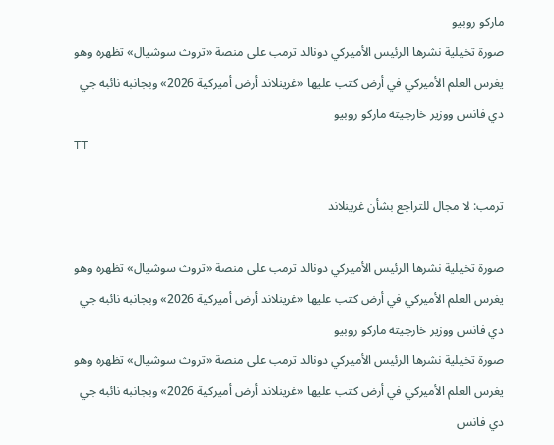ماركو روبيو
صورة تخيلية نشرها الرئيس الأميركي دونالد ترمب على منصة «تروث سوشيال» تظهره وهو يغرس العلم الأميركي في أرض كتب عليها «غرينلاند أرض أميركية 2026» وبجانبه نائبه جي دي فانس ووزير خارجيته ماركو روبيو
TT

ترمب: لا مجال للتراجع بشأن غرينلاند

صورة تخيلية نشرها الرئيس الأميركي دونالد ترمب على منصة «تروث سوشيال» تظهره وهو يغرس العلم الأميركي في أرض كتب عليها «غرينلاند أرض أميركية 2026» وبجانبه نائبه جي دي فانس ووزير خارجيته ماركو روبيو
صورة تخيلية نشرها الرئيس الأميركي دونالد ترمب على منصة «تروث سوشيال» تظهره وهو يغرس العلم الأميركي في أرض كتب عليها «غرينلاند أرض أميركية 2026» وبجانبه نائبه جي دي فانس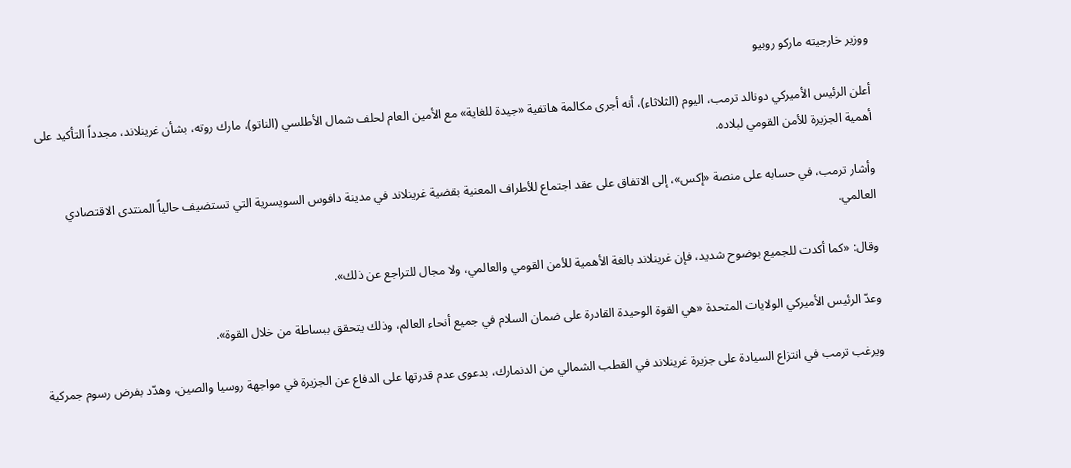ووزير خارجيته ماركو روبيو

أعلن الرئيس الأميركي دونالد ترمب، اليوم (الثلاثاء)، أنه أجرى مكالمة هاتفية «جيدة للغاية» مع الأمين العام لحلف شمال الأطلسي (الناتو)، مارك روته، بشأن غرينلاند، مجدداً التأكيد على أهمية الجزيرة للأمن القومي لبلاده.

وأشار ترمب، في حسابه على منصة «إكس»، إلى الاتفاق على عقد اجتماع للأطراف المعنية بقضية غرينلاند في مدينة دافوس السويسرية التي تستضيف حالياً المنتدى الاقتصادي العالمي.

وقال: «كما أكدت للجميع بوضوح شديد، فإن غرينلاند بالغة الأهمية للأمن القومي والعالمي، ولا مجال للتراجع عن ذلك».

وعدّ الرئيس الأميركي الولايات المتحدة «هي القوة الوحيدة القادرة على ضمان السلام في جميع أنحاء العالم، وذلك يتحقق ببساطة من خلال القوة».

ويرغب ترمب في انتزاع السيادة على جزيرة غرينلاند في القطب الشمالي من الدنمارك، بدعوى عدم قدرتها على الدفاع عن الجزيرة في مواجهة روسيا والصين، وهدّد بفرض رسوم جمركية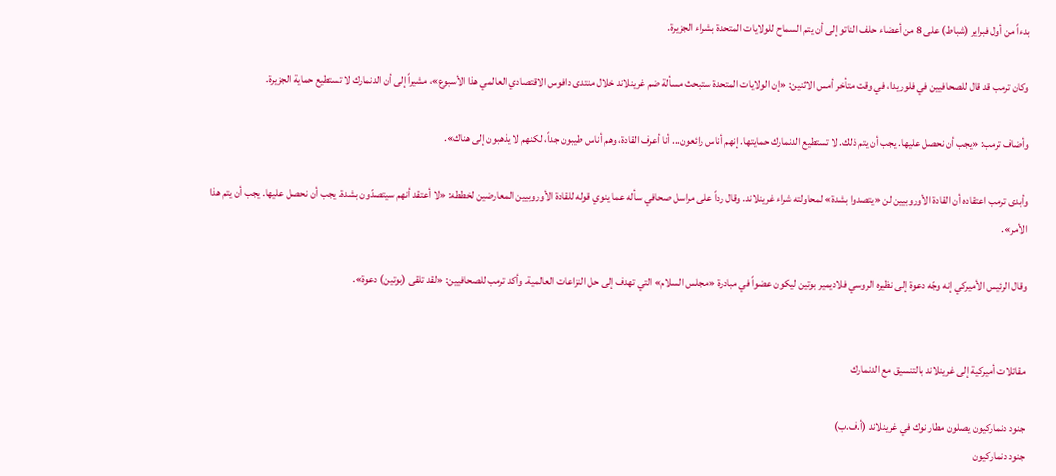بدءاً من أول فبراير (شباط) على 8 من أعضاء حلف الناتو إلى أن يتم السماح للولايات المتحدة بشراء الجزيرة.

وكان ترمب قد قال للصحافيين في فلوريدا، في وقت متأخر أمس الاثنين: «إن الولايات المتحدة ستبحث مسألة ضم ‌غرينلاند ‌خلال ‌منتدى دافوس الاقتصادي ‌العالمي هذا الأسبوع»، مشيراً إلى أن الدنمارك لا تستطيع حماية الجزيرة.

وأضاف ترمب: «يجب أن نحصل عليها. يجب أن يتم ذلك. لا تستطيع الدنمارك حمايتها. إنهم أناس رائعون... أنا أعرف القادة، وهم أناس طيبون جداً، لكنهم لا يذهبون إلى ‌هناك».

وأبدى ترمب اعتقاده أن القادة الأوروبيين لن «يتصدوا بشدة» لمحاولته شراء غرينلاند. وقال رداً على مراسل صحافي سأله عما ينوي قوله للقادة الأوروبيين المعارضين لخططه: «لا أعتقد أنهم سيتصدّون بشدة. يجب أن نحصل عليها. يجب أن يتم هذا الأمر».

وقال الرئيس الأميركي إنه ‌وجّه ‌دعوة إلى نظيره ‌الروسي فلاديمير بوتين ليكون عضواً في مبادرة «مجلس السلام» التي تهدف إلى حل النزاعات العالمية. وأكد ترمب للصحافيين: «لقد تلقى (بوتين) دعوة».


مقاتلات أميركية إلى غرينلاند بالتنسيق مع الدنمارك

جنود دنماركيون يصلون مطار نوك في غرينلاند (أ.ف.ب)
جنود دنماركيون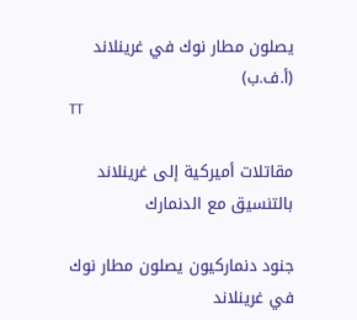يصلون مطار نوك في غرينلاند (أ.ف.ب)
TT

مقاتلات أميركية إلى غرينلاند بالتنسيق مع الدنمارك

جنود دنماركيون يصلون مطار نوك في غرينلاند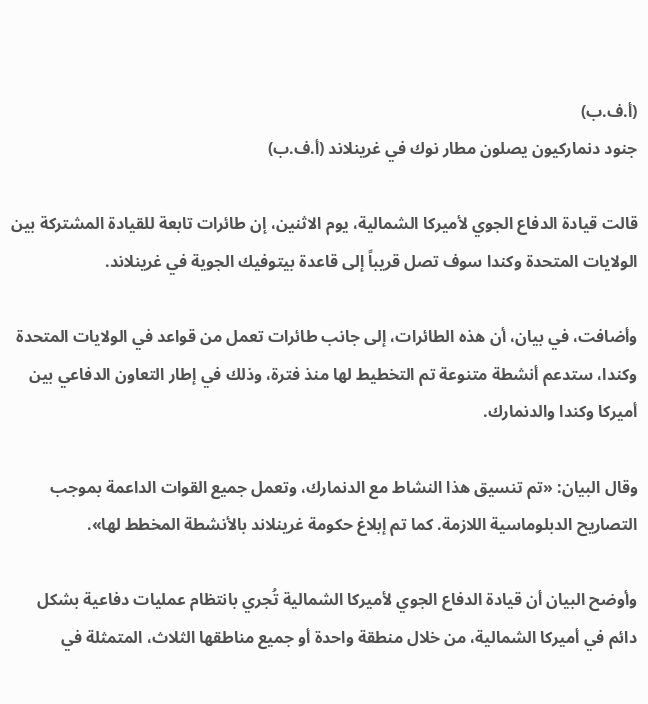(أ.ف.ب)
جنود دنماركيون يصلون مطار نوك في غرينلاند (أ.ف.ب)

قالت قيادة الدفاع الجوي لأميركا الشمالية، يوم الاثنين، إن طائرات تابعة للقيادة المشتركة بين الولايات المتحدة وكندا سوف تصل قريباً إلى قاعدة بيتوفيك الجوية في غرينلاند.

وأضافت، في بيان، أن هذه الطائرات، إلى جانب طائرات تعمل من قواعد في الولايات المتحدة وكندا، ستدعم أنشطة متنوعة تم التخطيط لها منذ فترة، وذلك في إطار التعاون الدفاعي بين أميركا وكندا والدنمارك.

وقال البيان: «تم تنسيق هذا النشاط مع الدنمارك، وتعمل جميع القوات الداعمة بموجب التصاريح الدبلوماسية اللازمة. كما تم إبلاغ حكومة غرينلاند بالأنشطة المخطط لها».

وأوضح البيان أن قيادة الدفاع الجوي لأميركا الشمالية تُجري بانتظام عمليات دفاعية بشكل دائم في أميركا الشمالية، من خلال منطقة واحدة أو جميع مناطقها الثلاث، المتمثلة في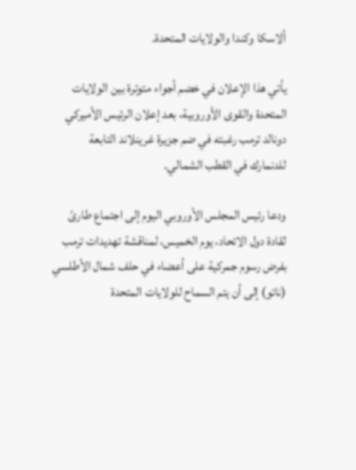ألاسكا وكندا والولايات المتحدة.

يأتي هذا الإعلان في خضم أجواء متوترة بين الولايات المتحدة والقوى الأوروبية، بعد إعلان الرئيس الأميركي دونالد ترمب رغبته في ضم جزيرة غرينلاند التابعة للدنمارك في القطب الشمالي.

ودعا رئيس المجلس الأوروبي اليوم إلى اجتماع طارئ لقادة دول الاتحاد، يوم الخميس، لمناقشة تهديدات ترمب بفرض رسوم جمركية على أعضاء في حلف شمال الأطلسي (ناتو) إلى أن يتم السماح للولايات المتحدة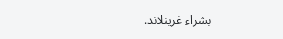بشراء غرينلاند.